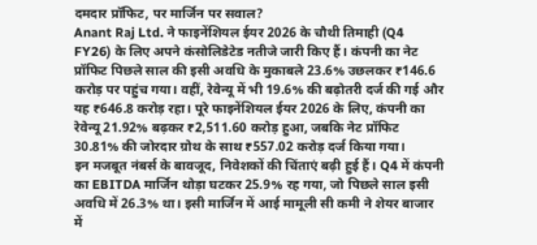दमदार प्रॉफिट, पर मार्जिन पर सवाल?
Anant Raj Ltd. ने फाइनेंशियल ईयर 2026 के चौथी तिमाही (Q4 FY26) के लिए अपने कंसोलिडेटेड नतीजे जारी किए हैं। कंपनी का नेट प्रॉफिट पिछले साल की इसी अवधि के मुकाबले 23.6% उछलकर ₹146.6 करोड़ पर पहुंच गया। वहीं, रेवेन्यू में भी 19.6% की बढ़ोतरी दर्ज की गई और यह ₹646.8 करोड़ रहा। पूरे फाइनेंशियल ईयर 2026 के लिए, कंपनी का रेवेन्यू 21.92% बढ़कर ₹2,511.60 करोड़ हुआ, जबकि नेट प्रॉफिट 30.81% की जोरदार ग्रोथ के साथ ₹557.02 करोड़ दर्ज किया गया।
इन मजबूत नंबर्स के बावजूद, निवेशकों की चिंताएं बढ़ी हुई हैं। Q4 में कंपनी का EBITDA मार्जिन थोड़ा घटकर 25.9% रह गया, जो पिछले साल इसी अवधि में 26.3% था। इसी मार्जिन में आई मामूली सी कमी ने शेयर बाजार में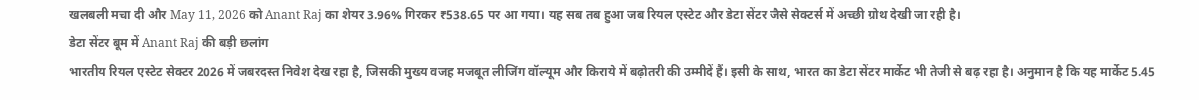खलबली मचा दी और May 11, 2026 को Anant Raj का शेयर 3.96% गिरकर ₹538.65 पर आ गया। यह सब तब हुआ जब रियल एस्टेट और डेटा सेंटर जैसे सेक्टर्स में अच्छी ग्रोथ देखी जा रही है।
डेटा सेंटर बूम में Anant Raj की बड़ी छलांग
भारतीय रियल एस्टेट सेक्टर 2026 में जबरदस्त निवेश देख रहा है, जिसकी मुख्य वजह मजबूत लीजिंग वॉल्यूम और किराये में बढ़ोतरी की उम्मीदें हैं। इसी के साथ, भारत का डेटा सेंटर मार्केट भी तेजी से बढ़ रहा है। अनुमान है कि यह मार्केट 5.45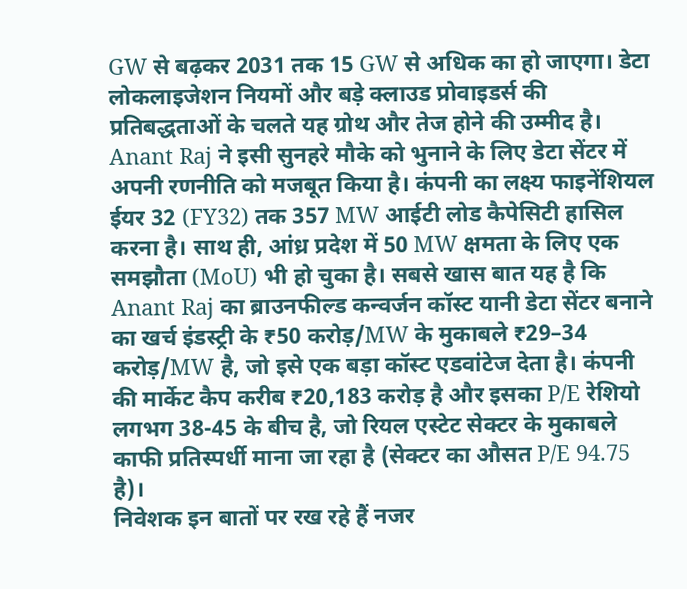GW से बढ़कर 2031 तक 15 GW से अधिक का हो जाएगा। डेटा लोकलाइजेशन नियमों और बड़े क्लाउड प्रोवाइडर्स की प्रतिबद्धताओं के चलते यह ग्रोथ और तेज होने की उम्मीद है।
Anant Raj ने इसी सुनहरे मौके को भुनाने के लिए डेटा सेंटर में अपनी रणनीति को मजबूत किया है। कंपनी का लक्ष्य फाइनेंशियल ईयर 32 (FY32) तक 357 MW आईटी लोड कैपेसिटी हासिल करना है। साथ ही, आंध्र प्रदेश में 50 MW क्षमता के लिए एक समझौता (MoU) भी हो चुका है। सबसे खास बात यह है कि Anant Raj का ब्राउनफील्ड कन्वर्जन कॉस्ट यानी डेटा सेंटर बनाने का खर्च इंडस्ट्री के ₹50 करोड़/MW के मुकाबले ₹29–34 करोड़/MW है, जो इसे एक बड़ा कॉस्ट एडवांटेज देता है। कंपनी की मार्केट कैप करीब ₹20,183 करोड़ है और इसका P/E रेशियो लगभग 38-45 के बीच है, जो रियल एस्टेट सेक्टर के मुकाबले काफी प्रतिस्पर्धी माना जा रहा है (सेक्टर का औसत P/E 94.75 है)।
निवेशक इन बातों पर रख रहे हैं नजर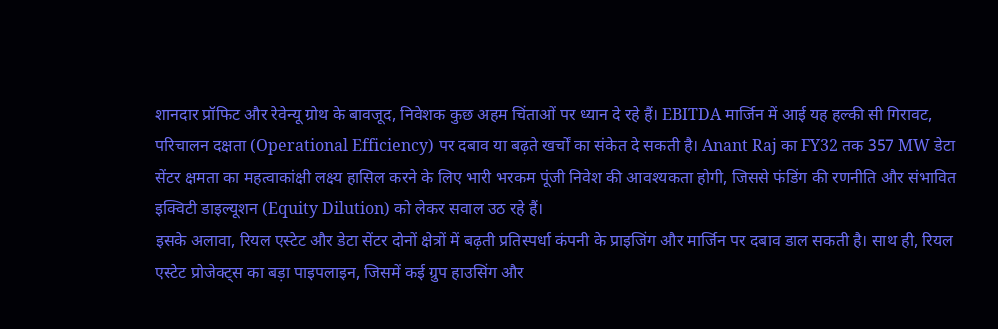शानदार प्रॉफिट और रेवेन्यू ग्रोथ के बावजूद, निवेशक कुछ अहम चिंताओं पर ध्यान दे रहे हैं। EBITDA मार्जिन में आई यह हल्की सी गिरावट, परिचालन दक्षता (Operational Efficiency) पर दबाव या बढ़ते खर्चों का संकेत दे सकती है। Anant Raj का FY32 तक 357 MW डेटा सेंटर क्षमता का महत्वाकांक्षी लक्ष्य हासिल करने के लिए भारी भरकम पूंजी निवेश की आवश्यकता होगी, जिससे फंडिंग की रणनीति और संभावित इक्विटी डाइल्यूशन (Equity Dilution) को लेकर सवाल उठ रहे हैं।
इसके अलावा, रियल एस्टेट और डेटा सेंटर दोनों क्षेत्रों में बढ़ती प्रतिस्पर्धा कंपनी के प्राइजिंग और मार्जिन पर दबाव डाल सकती है। साथ ही, रियल एस्टेट प्रोजेक्ट्स का बड़ा पाइपलाइन, जिसमें कई ग्रुप हाउसिंग और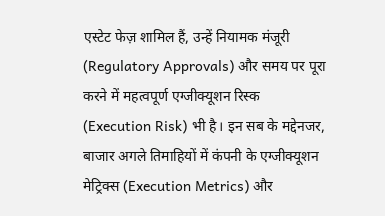एस्टेट फेज़ शामिल हैं, उन्हें नियामक मंजूरी (Regulatory Approvals) और समय पर पूरा करने में महत्वपूर्ण एग्जीक्यूशन रिस्क (Execution Risk) भी है। इन सब के मद्देनजर, बाजार अगले तिमाहियों में कंपनी के एग्जीक्यूशन मेट्रिक्स (Execution Metrics) और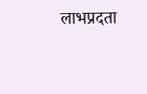लाभप्रदता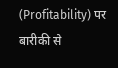(Profitability) पर बारीकी से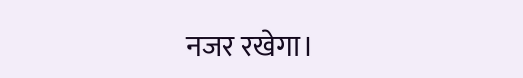नजर रखेगा।